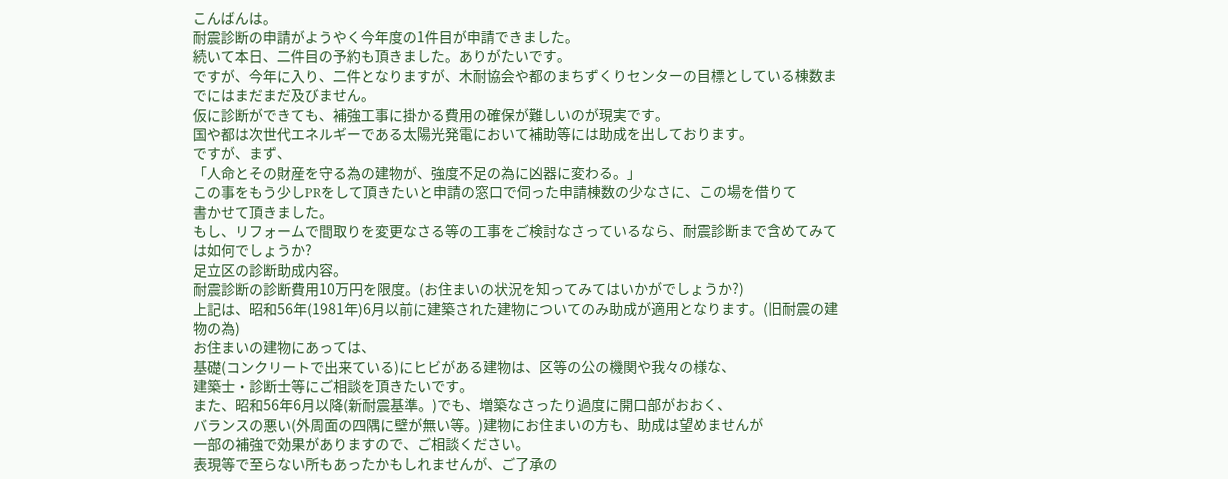こんばんは。
耐震診断の申請がようやく今年度の1件目が申請できました。
続いて本日、二件目の予約も頂きました。ありがたいです。
ですが、今年に入り、二件となりますが、木耐協会や都のまちずくりセンターの目標としている棟数までにはまだまだ及びません。
仮に診断ができても、補強工事に掛かる費用の確保が難しいのが現実です。
国や都は次世代エネルギーである太陽光発電において補助等には助成を出しております。
ですが、まず、
「人命とその財産を守る為の建物が、強度不足の為に凶器に変わる。」
この事をもう少しPRをして頂きたいと申請の窓口で伺った申請棟数の少なさに、この場を借りて
書かせて頂きました。
もし、リフォームで間取りを変更なさる等の工事をご検討なさっているなら、耐震診断まで含めてみては如何でしょうか?
足立区の診断助成内容。
耐震診断の診断費用10万円を限度。(お住まいの状況を知ってみてはいかがでしょうか?)
上記は、昭和56年(1981年)6月以前に建築された建物についてのみ助成が適用となります。(旧耐震の建物の為)
お住まいの建物にあっては、
基礎(コンクリートで出来ている)にヒビがある建物は、区等の公の機関や我々の様な、
建築士・診断士等にご相談を頂きたいです。
また、昭和56年6月以降(新耐震基準。)でも、増築なさったり過度に開口部がおおく、
バランスの悪い(外周面の四隅に壁が無い等。)建物にお住まいの方も、助成は望めませんが
一部の補強で効果がありますので、ご相談ください。
表現等で至らない所もあったかもしれませんが、ご了承の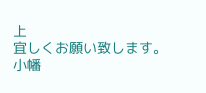上
宜しくお願い致します。
小幡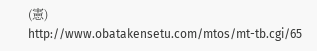(憲)
http://www.obatakensetu.com/mtos/mt-tb.cgi/65